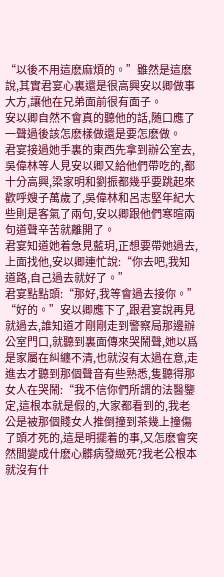“以後不用這麽麻煩的。”雖然是這麽說,其實君宴心裏還是很高興安以卿做事大方,讓他在兄弟面前很有面子。
安以卿自然不會真的聽他的話,随口應了一聲過後該怎麽樣做還是要怎麽做。
君宴接過她手裏的東西先拿到辦公室去,吳偉林等人見安以卿又給他們帶吃的,都十分高興,梁家明和劉振都幾乎要跳起來歡呼嫂子萬歲了,吳偉林和呂志堅年紀大些則是客氣了兩句,安以卿跟他們寒暄兩句道聲辛苦就離開了。
君宴知道她着急見藍玥,正想要帶她過去,上面找他,安以卿連忙說:“你去吧,我知道路,自己過去就好了。”
君宴點點頭:“那好,我等會過去接你。”
“好的。”安以卿應下了,跟君宴說再見就過去,誰知道才剛剛走到警察局那邊辦公室門口,就聽到裏面傳來哭鬧聲,她以爲是家屬在糾纏不清,也就沒有太過在意,走進去才聽到那個聲音有些熟悉,隻聽得那女人在哭鬧:“我不信你們所謂的法醫鑒定,這根本就是假的,大家都看到的,我老公是被那個賤女人推倒撞到茶幾上撞傷了頭才死的,這是明擺着的事,又怎麽會突然間變成什麽心髒病發緻死?我老公根本就沒有什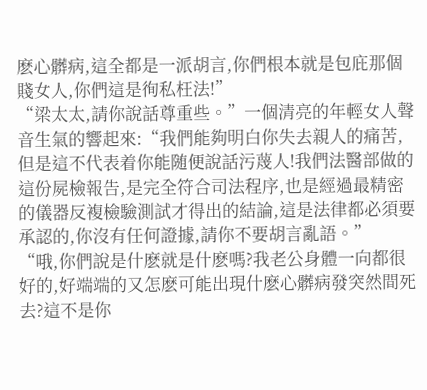麽心髒病,這全都是一派胡言,你們根本就是包庇那個賤女人,你們這是徇私枉法!”
“梁太太,請你說話尊重些。”一個清亮的年輕女人聲音生氣的響起來:“我們能夠明白你失去親人的痛苦,但是這不代表着你能随便說話污蔑人!我們法醫部做的這份屍檢報告,是完全符合司法程序,也是經過最精密的儀器反複檢驗測試才得出的結論,這是法律都必須要承認的,你沒有任何證據,請你不要胡言亂語。”
“哦,你們說是什麽就是什麽嗎?我老公身體一向都很好的,好端端的又怎麽可能出現什麽心髒病發突然間死去?這不是你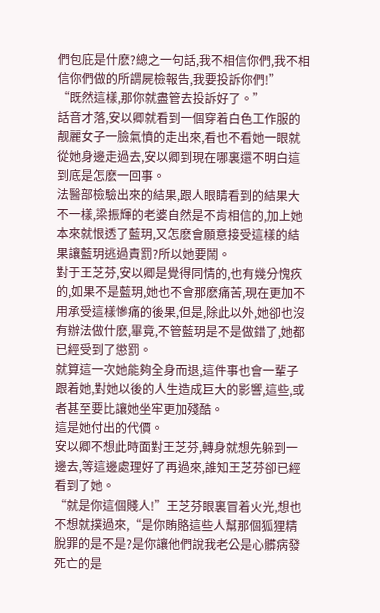們包庇是什麽?總之一句話,我不相信你們,我不相信你們做的所謂屍檢報告,我要投訴你們!”
“既然這樣,那你就盡管去投訴好了。”
話音才落,安以卿就看到一個穿着白色工作服的靓麗女子一臉氣憤的走出來,看也不看她一眼就從她身邊走過去,安以卿到現在哪裏還不明白這到底是怎麽一回事。
法醫部檢驗出來的結果,跟人眼睛看到的結果大不一樣,梁振輝的老婆自然是不肯相信的,加上她本來就恨透了藍玥,又怎麽會願意接受這樣的結果讓藍玥逃過責罰?所以她要鬧。
對于王芝芬,安以卿是覺得同情的,也有幾分愧疚的,如果不是藍玥,她也不會那麽痛苦,現在更加不用承受這樣慘痛的後果,但是,除此以外,她卻也沒有辦法做什麽,畢竟,不管藍玥是不是做錯了,她都已經受到了懲罰。
就算這一次她能夠全身而退,這件事也會一輩子跟着她,對她以後的人生造成巨大的影響,這些,或者甚至要比讓她坐牢更加殘酷。
這是她付出的代價。
安以卿不想此時面對王芝芬,轉身就想先躲到一邊去,等這邊處理好了再過來,誰知王芝芬卻已經看到了她。
“就是你這個賤人!”王芝芬眼裏冒着火光,想也不想就撲過來,“是你賄賂這些人幫那個狐狸精脫罪的是不是?是你讓他們說我老公是心髒病發死亡的是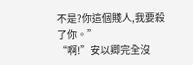不是?你這個賤人,我要殺了你。”
“啊!”安以卿完全沒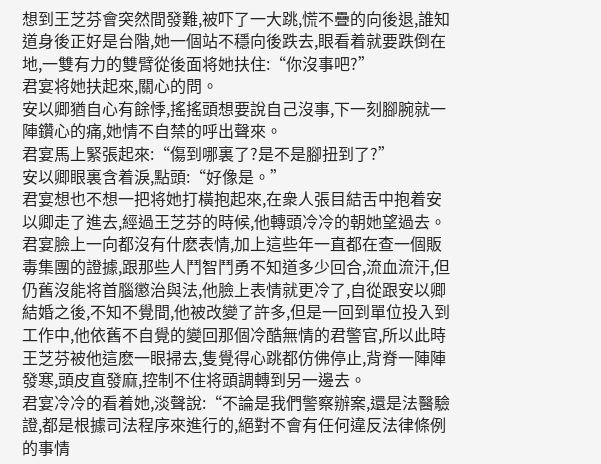想到王芝芬會突然間發難,被吓了一大跳,慌不疊的向後退,誰知道身後正好是台階,她一個站不穩向後跌去,眼看着就要跌倒在地,一雙有力的雙臂從後面将她扶住:“你沒事吧?”
君宴将她扶起來,關心的問。
安以卿猶自心有餘悸,搖搖頭想要說自己沒事,下一刻腳腕就一陣鑽心的痛,她情不自禁的呼出聲來。
君宴馬上緊張起來:“傷到哪裏了?是不是腳扭到了?”
安以卿眼裏含着淚,點頭:“好像是。”
君宴想也不想一把将她打橫抱起來,在衆人張目結舌中抱着安以卿走了進去,經過王芝芬的時候,他轉頭冷冷的朝她望過去。
君宴臉上一向都沒有什麽表情,加上這些年一直都在查一個販毒集團的證據,跟那些人鬥智鬥勇不知道多少回合,流血流汗,但仍舊沒能将首腦懲治與法,他臉上表情就更冷了,自從跟安以卿結婚之後,不知不覺間,他被改變了許多,但是一回到單位投入到工作中,他依舊不自覺的變回那個冷酷無情的君警官,所以此時王芝芬被他這麽一眼掃去,隻覺得心跳都仿佛停止,背脊一陣陣發寒,頭皮直發麻,控制不住将頭調轉到另一邊去。
君宴冷冷的看着她,淡聲說:“不論是我們警察辦案,還是法醫驗證,都是根據司法程序來進行的,絕對不會有任何違反法律條例的事情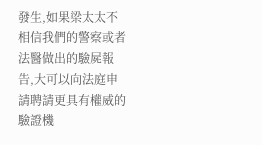發生,如果梁太太不相信我們的警察或者法醫做出的驗屍報告,大可以向法庭申請聘請更具有權威的驗證機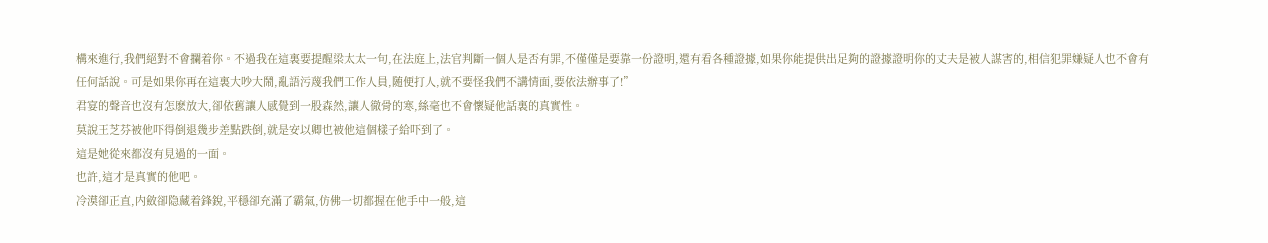構來進行,我們絕對不會攔着你。不過我在這裏要提醒梁太太一句,在法庭上,法官判斷一個人是否有罪,不僅僅是要靠一份證明,還有看各種證據,如果你能提供出足夠的證據證明你的丈夫是被人謀害的,相信犯罪嫌疑人也不會有任何話說。可是如果你再在這裏大吵大鬧,亂語污蔑我們工作人員,随便打人,就不要怪我們不講情面,要依法辦事了!”
君宴的聲音也沒有怎麽放大,卻依舊讓人感覺到一股森然,讓人徹骨的寒,絲毫也不會懷疑他話裏的真實性。
莫說王芝芬被他吓得倒退幾步差點跌倒,就是安以卿也被他這個樣子給吓到了。
這是她從來都沒有見過的一面。
也許,這才是真實的他吧。
冷漠卻正直,内斂卻隐藏着鋒銳,平穩卻充滿了霸氣,仿佛一切都握在他手中一般,這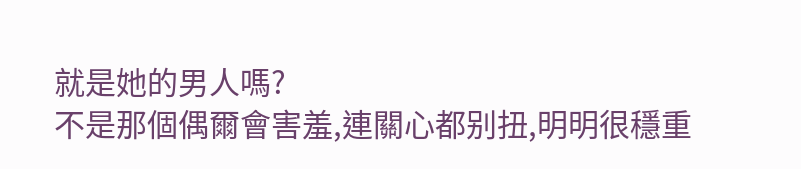就是她的男人嗎?
不是那個偶爾會害羞,連關心都别扭,明明很穩重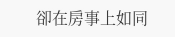卻在房事上如同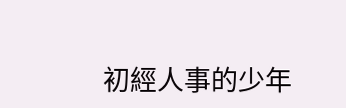初經人事的少年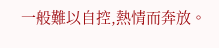一般難以自控,熱情而奔放。